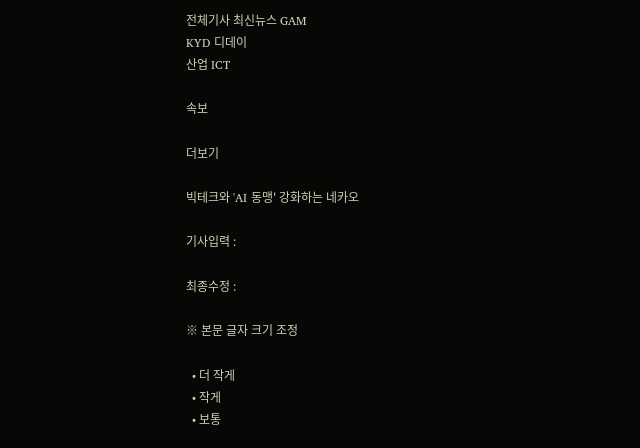전체기사 최신뉴스 GAM
KYD 디데이
산업 ICT

속보

더보기

빅테크와 'AI 동맹' 강화하는 네카오

기사입력 :

최종수정 :

※ 본문 글자 크기 조정

  • 더 작게
  • 작게
  • 보통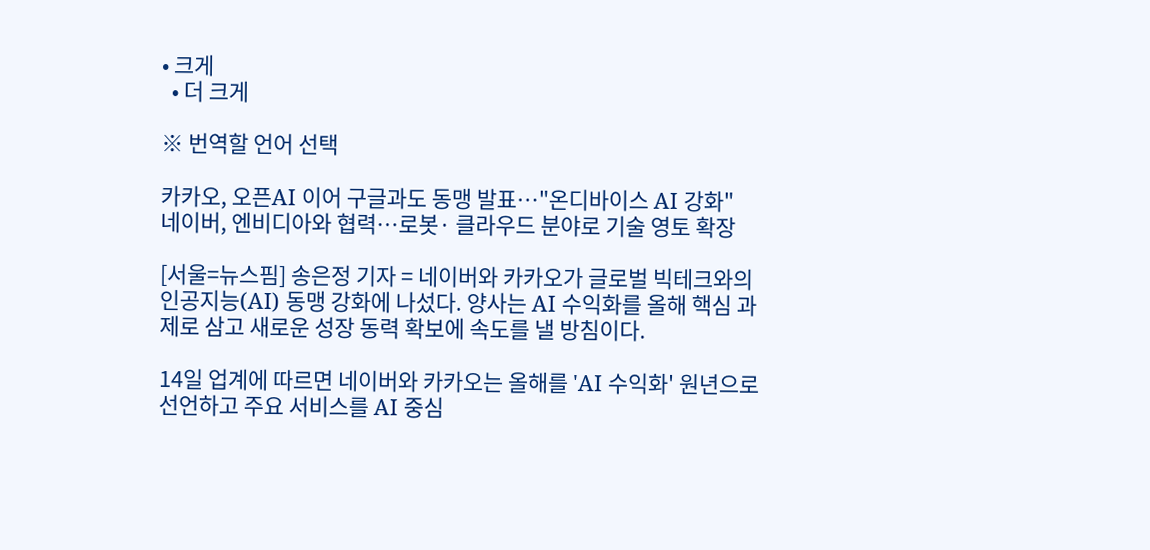• 크게
  • 더 크게

※ 번역할 언어 선택

카카오, 오픈AI 이어 구글과도 동맹 발표…"온디바이스 AI 강화"
네이버, 엔비디아와 협력…로봇· 클라우드 분야로 기술 영토 확장

[서울=뉴스핌] 송은정 기자 = 네이버와 카카오가 글로벌 빅테크와의 인공지능(AI) 동맹 강화에 나섰다. 양사는 AI 수익화를 올해 핵심 과제로 삼고 새로운 성장 동력 확보에 속도를 낼 방침이다.

14일 업계에 따르면 네이버와 카카오는 올해를 'AI 수익화' 원년으로 선언하고 주요 서비스를 AI 중심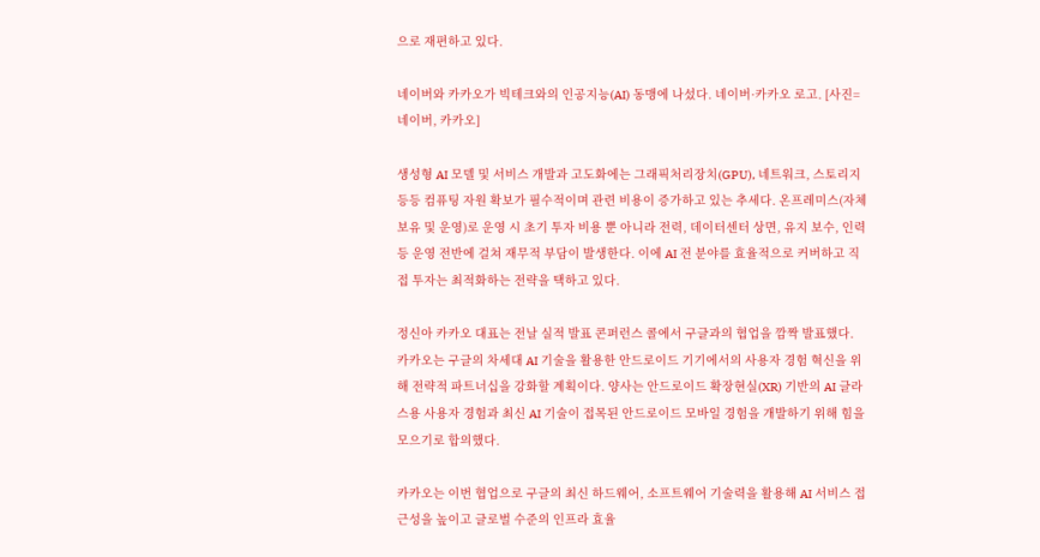으로 재편하고 있다.

네이버와 카카오가 빅테크와의 인공지능(AI) 동맹에 나섰다. 네이버·카카오 로고. [사진=네이버, 카카오]

생성형 AI 모델 및 서비스 개발과 고도화에는 그래픽처리장치(GPU), 네트워크, 스토리지 등등 컴퓨팅 자원 확보가 필수적이며 관련 비용이 증가하고 있는 추세다. 온프레미스(자체 보유 및 운영)로 운영 시 초기 투자 비용 뿐 아니라 전력, 데이터센터 상면, 유지 보수, 인력 등 운영 전반에 걸쳐 재무적 부담이 발생한다. 이에 AI 전 분야를 효율적으로 커버하고 직접 투자는 최적화하는 전략을 택하고 있다.

정신아 카카오 대표는 전날 실적 발표 콘퍼런스 콜에서 구글과의 협업을 깜짝 발표했다. 카카오는 구글의 차세대 AI 기술을 활용한 안드로이드 기기에서의 사용자 경험 혁신을 위해 전략적 파트너십을 강화할 계획이다. 양사는 안드로이드 확장현실(XR) 기반의 AI 글라스용 사용자 경험과 최신 AI 기술이 접목된 안드로이드 모바일 경험을 개발하기 위해 힘을 모으기로 합의했다.

카카오는 이번 협업으로 구글의 최신 하드웨어, 소프트웨어 기술력을 활용해 AI 서비스 접근성을 높이고 글로벌 수준의 인프라 효율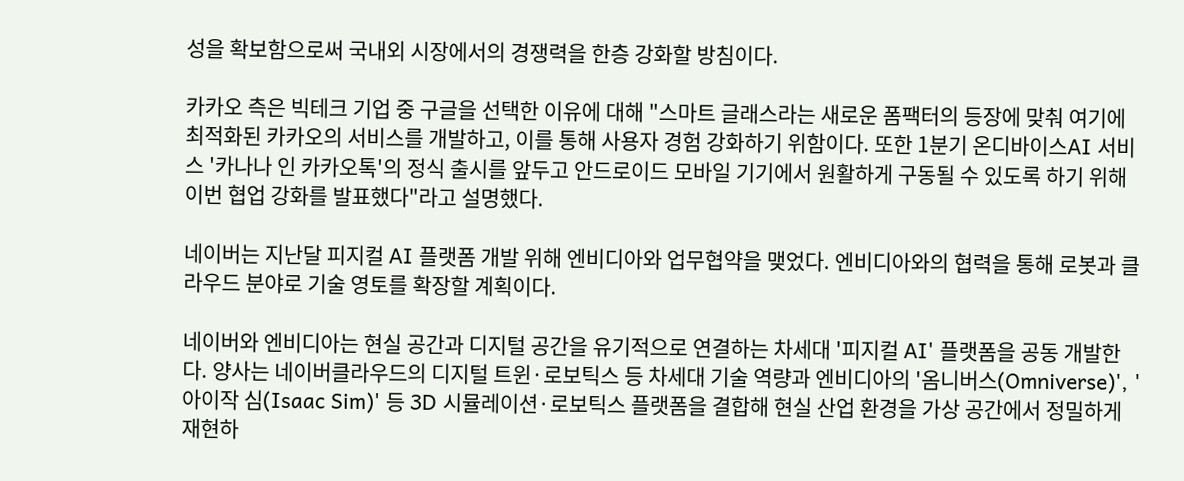성을 확보함으로써 국내외 시장에서의 경쟁력을 한층 강화할 방침이다.

카카오 측은 빅테크 기업 중 구글을 선택한 이유에 대해 "스마트 글래스라는 새로운 폼팩터의 등장에 맞춰 여기에 최적화된 카카오의 서비스를 개발하고, 이를 통해 사용자 경험 강화하기 위함이다. 또한 1분기 온디바이스AI 서비스 '카나나 인 카카오톡'의 정식 출시를 앞두고 안드로이드 모바일 기기에서 원활하게 구동될 수 있도록 하기 위해 이번 협업 강화를 발표했다"라고 설명했다.

네이버는 지난달 피지컬 AI 플랫폼 개발 위해 엔비디아와 업무협약을 맺었다. 엔비디아와의 협력을 통해 로봇과 클라우드 분야로 기술 영토를 확장할 계획이다.

네이버와 엔비디아는 현실 공간과 디지털 공간을 유기적으로 연결하는 차세대 '피지컬 AI' 플랫폼을 공동 개발한다. 양사는 네이버클라우드의 디지털 트윈·로보틱스 등 차세대 기술 역량과 엔비디아의 '옴니버스(Omniverse)', '아이작 심(Isaac Sim)' 등 3D 시뮬레이션·로보틱스 플랫폼을 결합해 현실 산업 환경을 가상 공간에서 정밀하게 재현하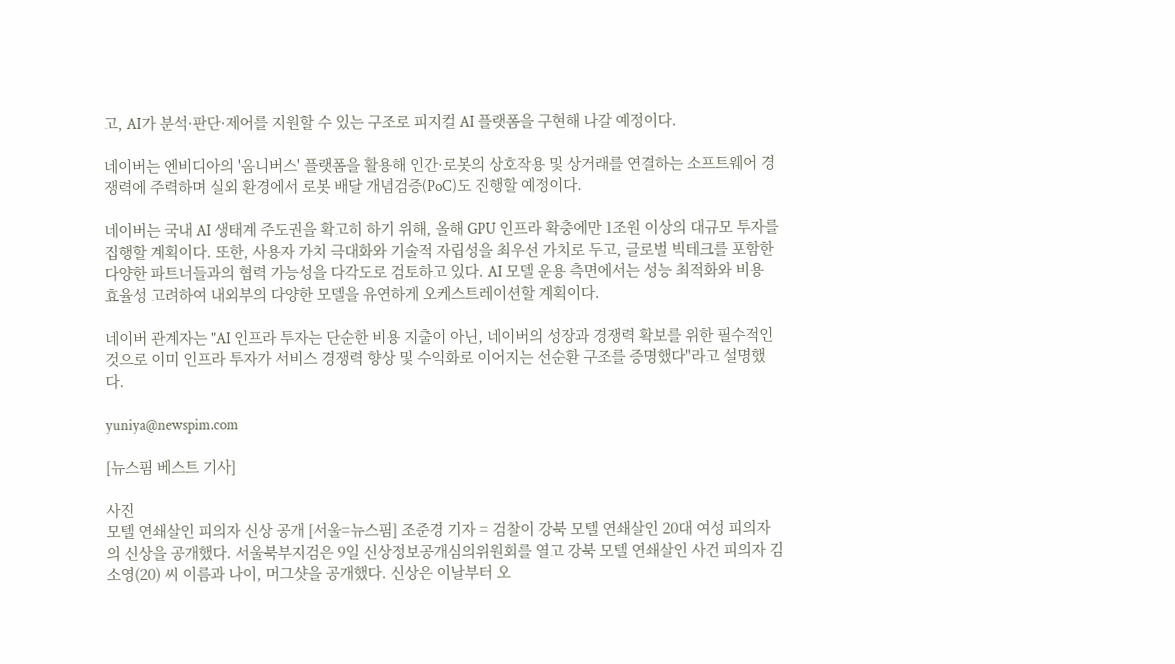고, AI가 분석·판단·제어를 지원할 수 있는 구조로 피지컬 AI 플랫폼을 구현해 나갈 예정이다.

네이버는 엔비디아의 '옴니버스' 플랫폼을 활용해 인간·로봇의 상호작용 및 상거래를 연결하는 소프트웨어 경쟁력에 주력하며 실외 환경에서 로봇 배달 개념검증(PoC)도 진행할 예정이다.

네이버는 국내 AI 생태계 주도권을 확고히 하기 위해, 올해 GPU 인프라 확충에만 1조원 이상의 대규모 투자를 집행할 계획이다. 또한, 사용자 가치 극대화와 기술적 자립성을 최우선 가치로 두고, 글로벌 빅테크를 포함한 다양한 파트너들과의 협력 가능성을 다각도로 검토하고 있다. AI 모델 운용 측면에서는 성능 최적화와 비용 효율성 고려하여 내외부의 다양한 모델을 유연하게 오케스트레이션할 계획이다.

네이버 관계자는 "AI 인프라 투자는 단순한 비용 지출이 아닌, 네이버의 성장과 경쟁력 확보를 위한 필수적인 것으로 이미 인프라 투자가 서비스 경쟁력 향상 및 수익화로 이어지는 선순환 구조를 증명했다"라고 설명했다.

yuniya@newspim.com

[뉴스핌 베스트 기사]

사진
모텔 연쇄살인 피의자 신상 공개 [서울=뉴스핌] 조준경 기자 = 검찰이 강북 모텔 연쇄살인 20대 여성 피의자의 신상을 공개했다. 서울북부지검은 9일 신상정보공개심의위원회를 열고 강북 모텔 연쇄살인 사건 피의자 김소영(20) 씨 이름과 나이, 머그샷을 공개했다. 신상은 이날부터 오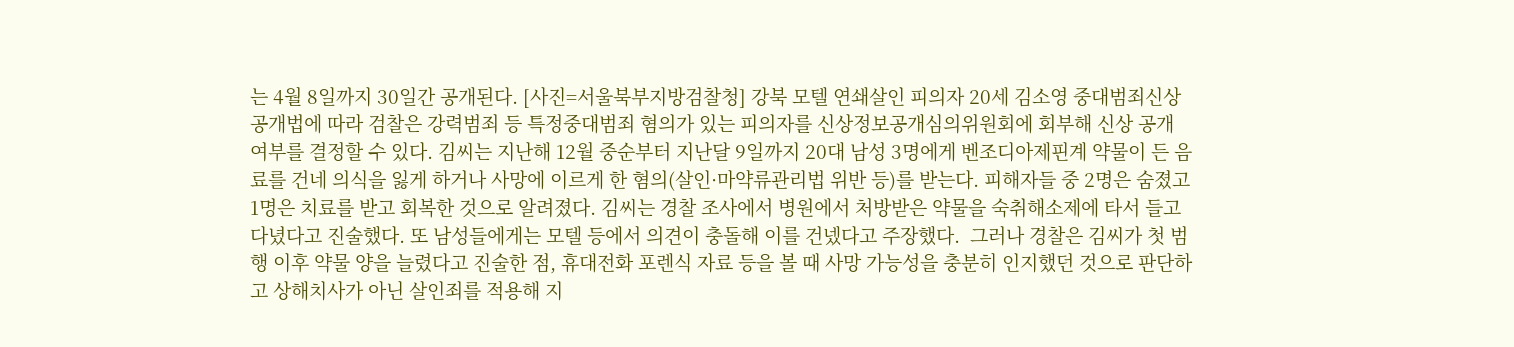는 4월 8일까지 30일간 공개된다. [사진=서울북부지방검찰청] 강북 모텔 연쇄살인 피의자 20세 김소영 중대범죄신상공개법에 따라 검찰은 강력범죄 등 특정중대범죄 혐의가 있는 피의자를 신상정보공개심의위원회에 회부해 신상 공개 여부를 결정할 수 있다. 김씨는 지난해 12월 중순부터 지난달 9일까지 20대 남성 3명에게 벤조디아제핀계 약물이 든 음료를 건네 의식을 잃게 하거나 사망에 이르게 한 혐의(살인·마약류관리법 위반 등)를 받는다. 피해자들 중 2명은 숨졌고 1명은 치료를 받고 회복한 것으로 알려졌다. 김씨는 경찰 조사에서 병원에서 처방받은 약물을 숙취해소제에 타서 들고 다녔다고 진술했다. 또 남성들에게는 모텔 등에서 의견이 충돌해 이를 건넸다고 주장했다.  그러나 경찰은 김씨가 첫 범행 이후 약물 양을 늘렸다고 진술한 점, 휴대전화 포렌식 자료 등을 볼 때 사망 가능성을 충분히 인지했던 것으로 판단하고 상해치사가 아닌 살인죄를 적용해 지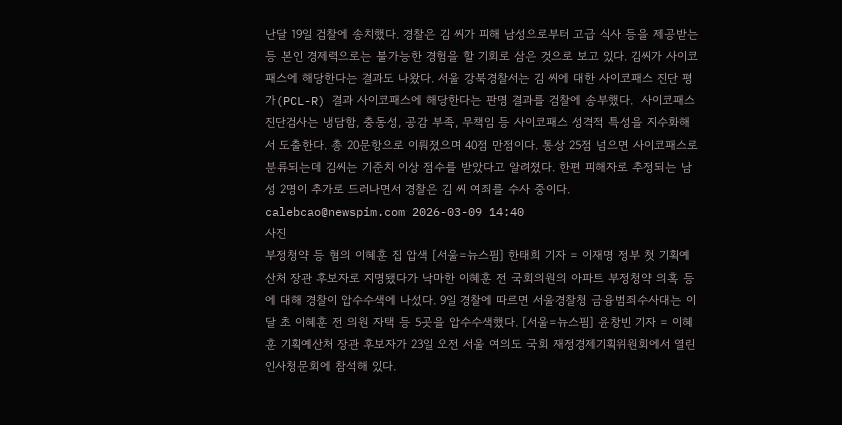난달 19일 검찰에 송치했다. 경찰은 김 씨가 피해 남성으로부터 고급 식사 등을 제공받는 등 본인 경제력으로는 불가능한 경험을 할 기회로 삼은 것으로 보고 있다. 김씨가 사이코패스에 해당한다는 결과도 나왔다. 서울 강북경찰서는 김 씨에 대한 사이코패스 진단 평가(PCL-R) 결과 사이코패스에 해당한다는 판명 결과를 검찰에 송부했다.  사이코패스 진단검사는 냉담함, 충동성, 공감 부족, 무책임 등 사이코패스 성격적 특성을 지수화해서 도출한다. 총 20문항으로 이뤄졌으며 40점 만점이다. 통상 25점 넘으면 사이코패스로 분류되는데 김씨는 기준치 이상 점수를 받았다고 알려졌다. 한편 피해자로 추정되는 남성 2명이 추가로 드러나면서 경찰은 김 씨 여죄를 수사 중이다. calebcao@newspim.com 2026-03-09 14:40
사진
부정청약 등 혐의 이혜훈 집 압색 [서울=뉴스핌] 한태희 기자 = 이재명 정부 첫 기획예산처 장관 후보자로 지명됐다가 낙마한 이혜훈 전 국회의원의 아파트 부정청약 의혹 등에 대해 경찰이 압수수색에 나섰다. 9일 경찰에 따르면 서울경찰청 금융범죄수사대는 이달 초 이혜훈 전 의원 자택 등 5곳을 압수수색했다. [서울=뉴스핌] 윤창빈 기자 = 이혜훈 기획예산처 장관 후보자가 23일 오전 서울 여의도 국회 재정경제기획위원회에서 열린 인사청문회에 참석해 있다.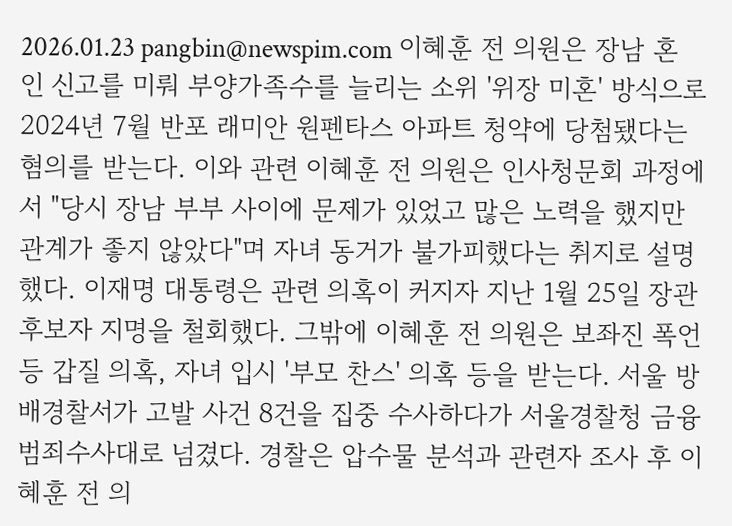2026.01.23 pangbin@newspim.com 이혜훈 전 의원은 장남 혼인 신고를 미뤄 부양가족수를 늘리는 소위 '위장 미혼' 방식으로 2024년 7월 반포 래미안 원펜타스 아파트 청약에 당첨됐다는 혐의를 받는다. 이와 관련 이혜훈 전 의원은 인사청문회 과정에서 "당시 장남 부부 사이에 문제가 있었고 많은 노력을 했지만 관계가 좋지 않았다"며 자녀 동거가 불가피했다는 취지로 설명했다. 이재명 대통령은 관련 의혹이 커지자 지난 1월 25일 장관 후보자 지명을 철회했다. 그밖에 이혜훈 전 의원은 보좌진 폭언 등 갑질 의혹, 자녀 입시 '부모 찬스' 의혹 등을 받는다. 서울 방배경찰서가 고발 사건 8건을 집중 수사하다가 서울경찰청 금융범죄수사대로 넘겼다. 경찰은 압수물 분석과 관련자 조사 후 이혜훈 전 의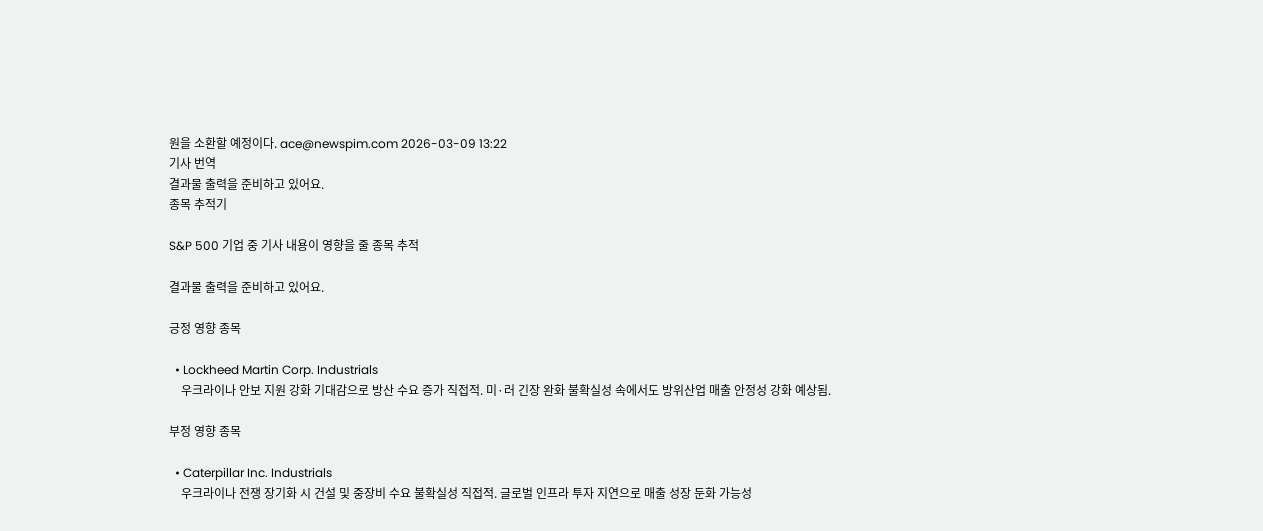원을 소환할 예정이다. ace@newspim.com 2026-03-09 13:22
기사 번역
결과물 출력을 준비하고 있어요.
종목 추적기

S&P 500 기업 중 기사 내용이 영향을 줄 종목 추적

결과물 출력을 준비하고 있어요.

긍정 영향 종목

  • Lockheed Martin Corp. Industrials
    우크라이나 안보 지원 강화 기대감으로 방산 수요 증가 직접적. 미·러 긴장 완화 불확실성 속에서도 방위산업 매출 안정성 강화 예상됨.

부정 영향 종목

  • Caterpillar Inc. Industrials
    우크라이나 전쟁 장기화 시 건설 및 중장비 수요 불확실성 직접적. 글로벌 인프라 투자 지연으로 매출 성장 둔화 가능성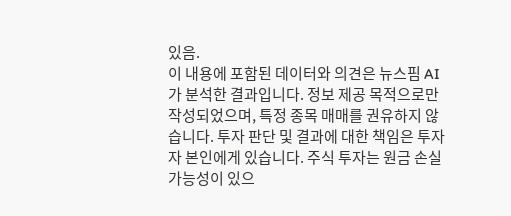있음.
이 내용에 포함된 데이터와 의견은 뉴스핌 AI가 분석한 결과입니다. 정보 제공 목적으로만 작성되었으며, 특정 종목 매매를 권유하지 않습니다. 투자 판단 및 결과에 대한 책임은 투자자 본인에게 있습니다. 주식 투자는 원금 손실 가능성이 있으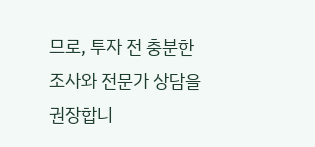므로, 투자 전 충분한 조사와 전문가 상담을 권장합니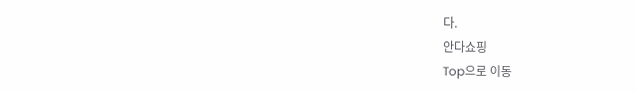다.
안다쇼핑
Top으로 이동